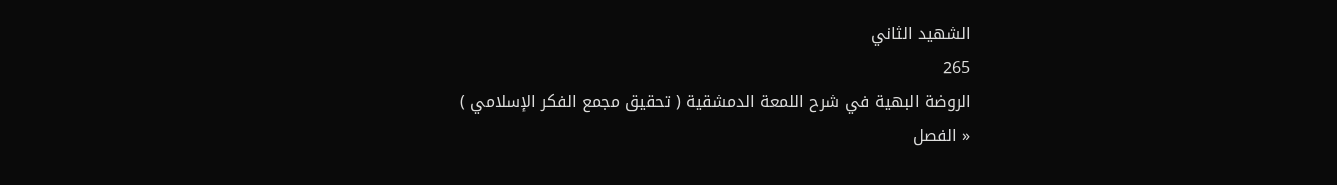الشهيد الثاني
265
الروضة البهية في شرح اللمعة الدمشقية ( تحقيق مجمع الفكر الإسلامي )
« الفصل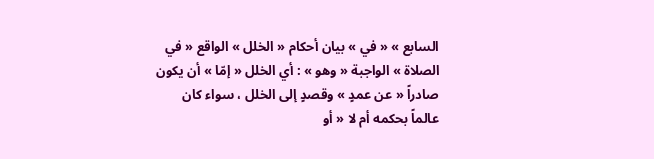السابع » « في » بيان أحكام « الخلل » الواقع « في الصلاة » الواجبة « وهو » : أي الخلل « إمّا » أن يكون صادراً « عن عمدٍ » وقصدٍ إلى الخلل ، سواء كان عالماً بحكمه أم لا « أو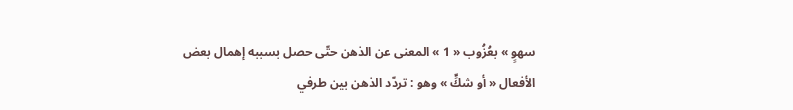سهوٍ » بعُزُوب « 1 » المعنى عن الذهن حتّى حصل بسببه إهمال بعض الأفعال « أو شكٍّ » وهو : تردّد الذهن بين طرفي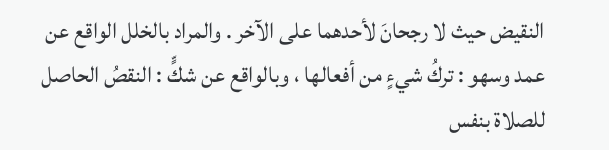النقيض حيث لا رجحانَ لأحدهما على الآخر . والمراد بالخلل الواقع عن عمد وسهو : تركُ شيءٍ من أفعالها ، وبالواقع عن شكٍّ : النقصُ الحاصل للصلاة بنفس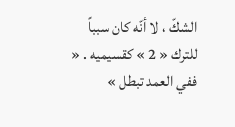الشكّ ، لا أنّه كان سبباً للترك « 2 » كقسيميه . « ففي العمد تبطل »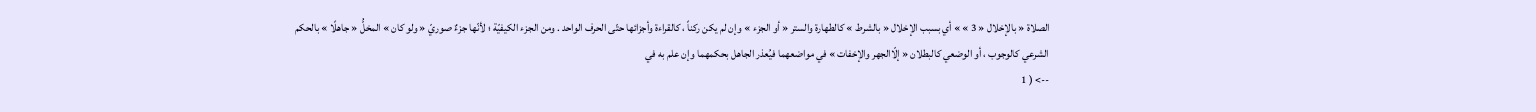الصلاة « بالإخلال « 3 » » أي بسبب الإخلال « بالشرط » كالطهارة والستر « أو الجزء » وإن لم يكن ركناً ، كالقراءة وأجزائها حتّى الحرف الواحد . ومن الجزء الكيفيّة ؛ لأنّها جزءٌ صوريّ « ولو كان » المخلُّ « جاهلًا » بالحكم الشرعي كالوجوب ، أو الوضعي كالبطلان « إلّاالجهر والإخفات » في مواضعهما فيُعذر الجاهل بحكمهما وإن علم به في
--> ( 1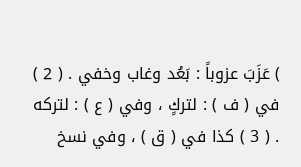) عَزَبَ عزوباً : بَعُد وغاب وخفي . ( 2 ) في ( ف ) : لتركٍ ، وفي ( ع ) : لتركه . ( 3 ) كذا في ( ق ) ، وفي نسخ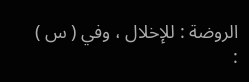الروضة : للإخلال ، وفي ( س ) :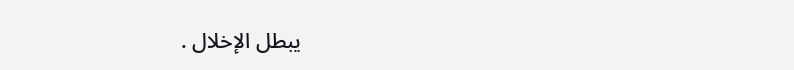يبطل الإخلال .